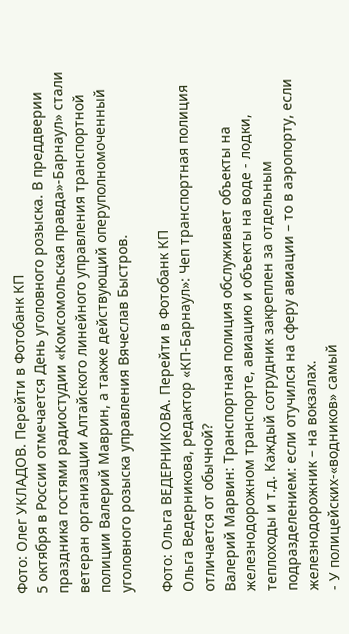Фото: Олег УКЛАДОВ. Перейти в Фотобанк КП
5 октября в России отмечается День уголовного розыска. В преддверии праздника гостями радиостудии «Комсомольская правда»-Барнаул» стали ветеран организации Алтайского линейного управления транспортной полиции Валерий Маврин, а также действующий оперуполномоченный уголовного розыска управления Вячеслав Быстров.

Фото: Ольга ВЕДЕРНИКОВА. Перейти в Фотобанк КП
Ольга Ведерникова, редактор «КП-Барнаул»: Чеп транспортная полиция отличается от обычной?
Валерий Марвин: Транспортная полиция обслуживает объекты на железнодорожном транспорте, авиацию и объекты на воде - лодки, теплоходы и т.д. Каждый сотрудник закреплен за отдельным подразделением: если отучился на сферу авиации – то в аэропорту, если железнодорожник – на вокзалах.
- У полицейских-«водников» самый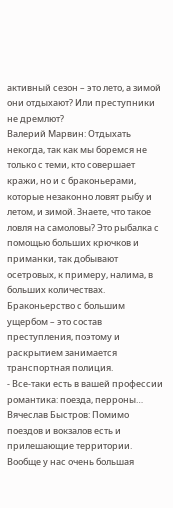активный сезон – это лето, а зимой они отдыхают? Или преступники не дремлют?
Валерий Марвин: Отдыхать некогда, так как мы боремся не только с теми, кто совершает кражи, но и с браконьерами, которые незаконно ловят рыбу и летом, и зимой. Знаете, что такое ловля на самоловы? Это рыбалка с помощью больших крючков и приманки, так добывают осетровых, к примеру, налима, в больших количествах. Браконьерство с большим ущербом – это состав преступления, поэтому и раскрытием занимается транспортная полиция.
- Все-таки есть в вашей профессии романтика: поезда, перроны…
Вячеслав Быстров: Помимо поездов и вокзалов есть и прилешающие территории. Вообще у нас очень большая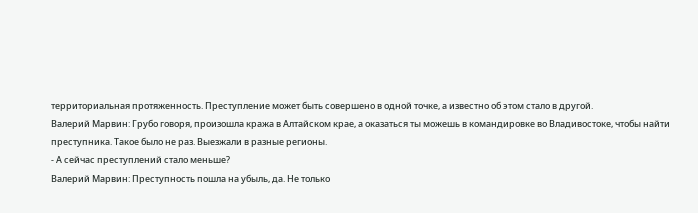территориальная протяженность. Преступление может быть совершено в одной точке, а известно об этом стало в другой.
Валерий Марвин: Грубо говоря, произошла кража в Алтайском крае, а оказаться ты можешь в командировке во Владивостоке, чтобы найти преступника. Такое было не раз. Выезжали в разные регионы.
- А сейчас преступлений стало меньше?
Валерий Марвин: Преступность пошла на убыль, да. Не только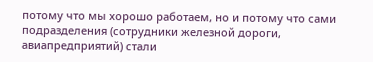потому что мы хорошо работаем, но и потому что сами подразделения (сотрудники железной дороги, авиапредприятий) стали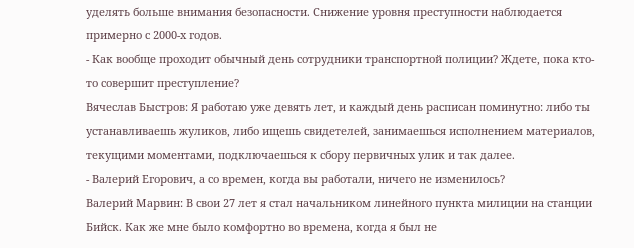уделять больше внимания безопасности. Снижение уровня преступности наблюдается примерно с 2000-х годов.
- Как вообще проходит обычный день сотрудники транспортной полиции? Ждете, пока кто-то совершит преступление?
Вячеслав Быстров: Я работаю уже девять лет, и каждый день расписан поминутно: либо ты устанавливаешь жуликов, либо ищешь свидетелей, занимаешься исполнением материалов, текущими моментами, подключаешься к сбору первичных улик и так далее.
- Валерий Егорович, а со времен, когда вы работали, ничего не изменилось?
Валерий Марвин: В свои 27 лет я стал начальником линейного пункта милиции на станции Бийск. Как же мне было комфортно во времена, когда я был не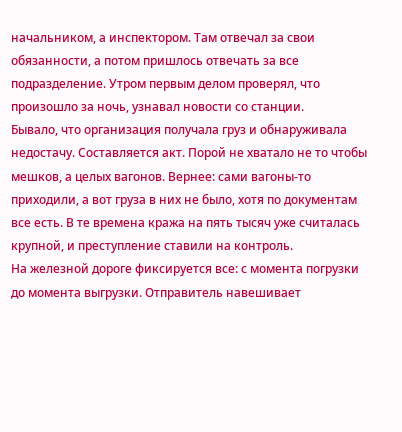начальником, а инспектором. Там отвечал за свои обязанности, а потом пришлось отвечать за все подразделение. Утром первым делом проверял, что произошло за ночь, узнавал новости со станции.
Бывало, что организация получала груз и обнаруживала недостачу. Составляется акт. Порой не хватало не то чтобы мешков, а целых вагонов. Вернее: сами вагоны-то приходили, а вот груза в них не было, хотя по документам все есть. В те времена кража на пять тысяч уже считалась крупной, и преступление ставили на контроль.
На железной дороге фиксируется все: с момента погрузки до момента выгрузки. Отправитель навешивает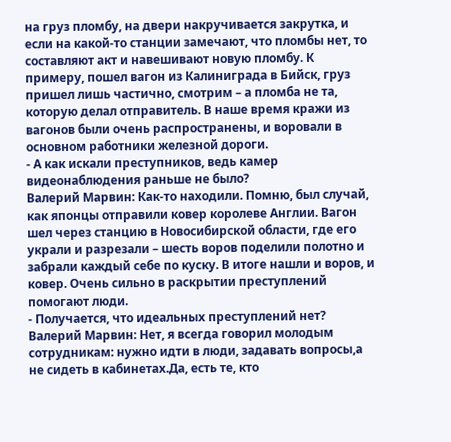на груз пломбу, на двери накручивается закрутка, и если на какой-то станции замечают, что пломбы нет, то составляют акт и навешивают новую пломбу. К примеру, пошел вагон из Калиниграда в Бийск, груз пришел лишь частично, смотрим – а пломба не та, которую делал отправитель. В наше время кражи из вагонов были очень распространены, и воровали в основном работники железной дороги.
- А как искали преступников, ведь камер видеонаблюдения раньше не было?
Валерий Марвин: Как-то находили. Помню, был случай, как японцы отправили ковер королеве Англии. Вагон шел через станцию в Новосибирской области, где его украли и разрезали – шесть воров поделили полотно и забрали каждый себе по куску. В итоге нашли и воров, и ковер. Очень сильно в раскрытии преступлений помогают люди.
- Получается, что идеальных преступлений нет?
Валерий Марвин: Нет, я всегда говорил молодым сотрудникам: нужно идти в люди, задавать вопросы,а не сидеть в кабинетах.Да, есть те, кто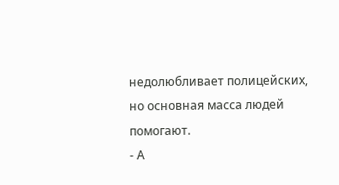недолюбливает полицейских, но основная масса людей помогают.
- А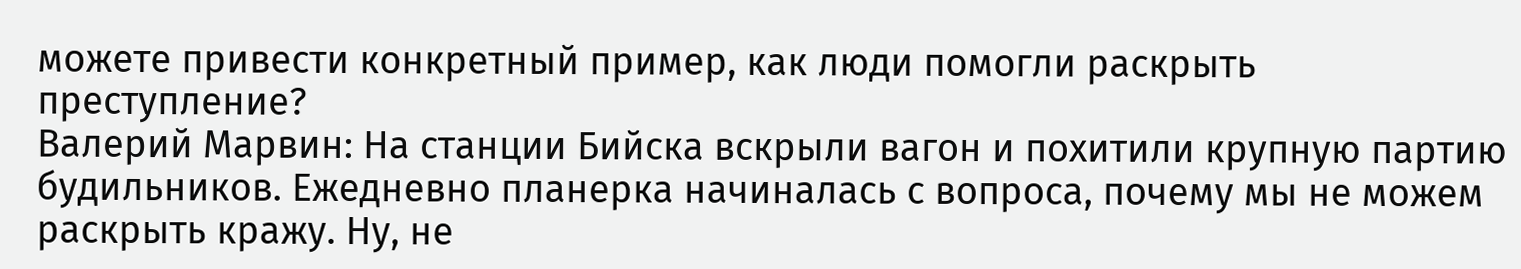можете привести конкретный пример, как люди помогли раскрыть преступление?
Валерий Марвин: На станции Бийска вскрыли вагон и похитили крупную партию будильников. Ежедневно планерка начиналась с вопроса, почему мы не можем раскрыть кражу. Ну, не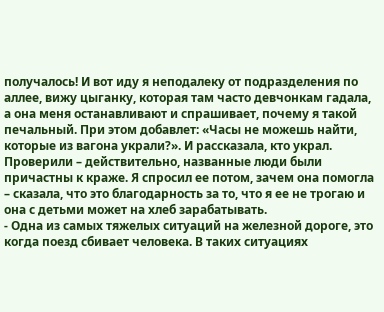получалось! И вот иду я неподалеку от подразделения по аллее, вижу цыганку, которая там часто девчонкам гадала, а она меня останавливают и спрашивает, почему я такой печальный. При этом добавлет: «Часы не можешь найти, которые из вагона украли?». И рассказала, кто украл. Проверили – действительно, названные люди были причастны к краже. Я спросил ее потом, зачем она помогла – сказала, что это благодарность за то, что я ее не трогаю и она с детьми может на хлеб зарабатывать.
- Одна из самых тяжелых ситуаций на железной дороге, это когда поезд сбивает человека. В таких ситуациях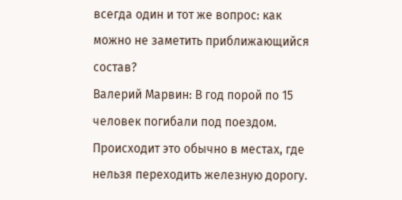всегда один и тот же вопрос: как можно не заметить приближающийся состав?
Валерий Марвин: В год порой по 15 человек погибали под поездом. Происходит это обычно в местах, где нельзя переходить железную дорогу.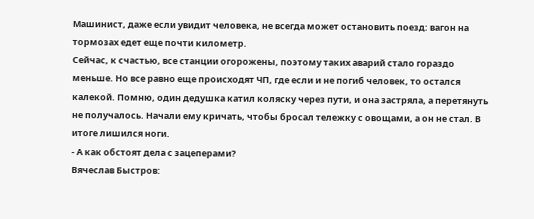Машинист, даже если увидит человека, не всегда может остановить поезд: вагон на тормозах едет еще почти километр.
Сейчас, к счастью, все станции огорожены, поэтому таких аварий стало гораздо меньше. Но все равно еще происходят ЧП, где если и не погиб человек, то остался калекой. Помню, один дедушка катил коляску через пути, и она застряла, а перетянуть не получалось. Начали ему кричать, чтобы бросал тележку с овощами, а он не стал. В итоге лишился ноги.
- А как обстоят дела с зацеперами?
Вячеслав Быстров: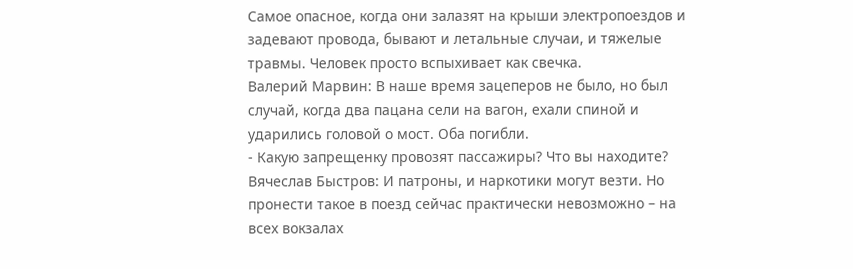Самое опасное, когда они залазят на крыши электропоездов и задевают провода, бывают и летальные случаи, и тяжелые травмы. Человек просто вспыхивает как свечка.
Валерий Марвин: В наше время зацеперов не было, но был случай, когда два пацана сели на вагон, ехали спиной и ударились головой о мост. Оба погибли.
- Какую запрещенку провозят пассажиры? Что вы находите?
Вячеслав Быстров: И патроны, и наркотики могут везти. Но пронести такое в поезд сейчас практически невозможно – на всех вокзалах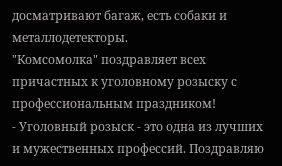досматривают багаж, есть собаки и металлодетекторы.
"Комсомолка" поздравляет всех причастных к уголовному розыску с профессиональным праздником!
- Уголовный розыск - это одна из лучших и мужественных профессий. Поздравляю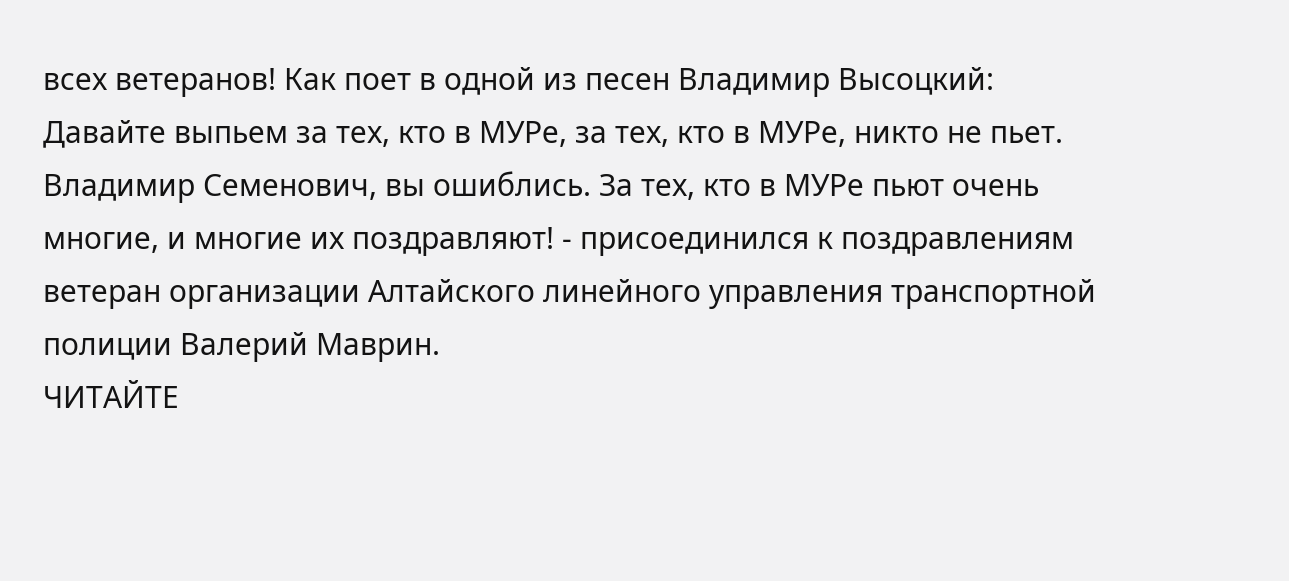всех ветеранов! Как поет в одной из песен Владимир Высоцкий: Давайте выпьем за тех, кто в МУРе, за тех, кто в МУРе, никто не пьет. Владимир Семенович, вы ошиблись. За тех, кто в МУРе пьют очень многие, и многие их поздравляют! - присоединился к поздравлениям ветеран организации Алтайского линейного управления транспортной полиции Валерий Маврин.
ЧИТАЙТЕ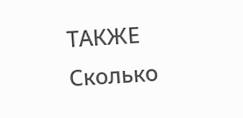ТАКЖЕ
Сколько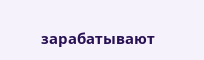зарабатывают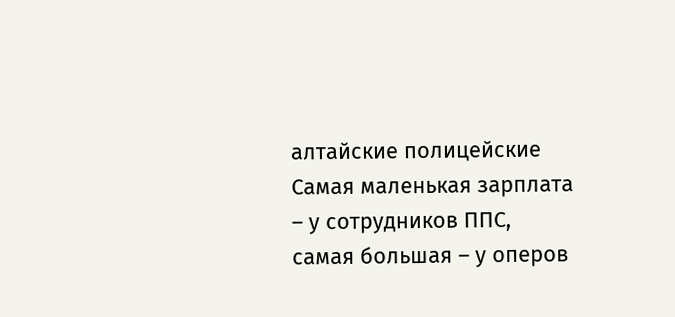алтайские полицейские
Самая маленькая зарплата – у сотрудников ППС, самая большая – у оперов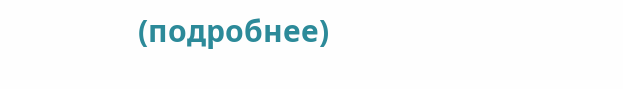(подробнее)